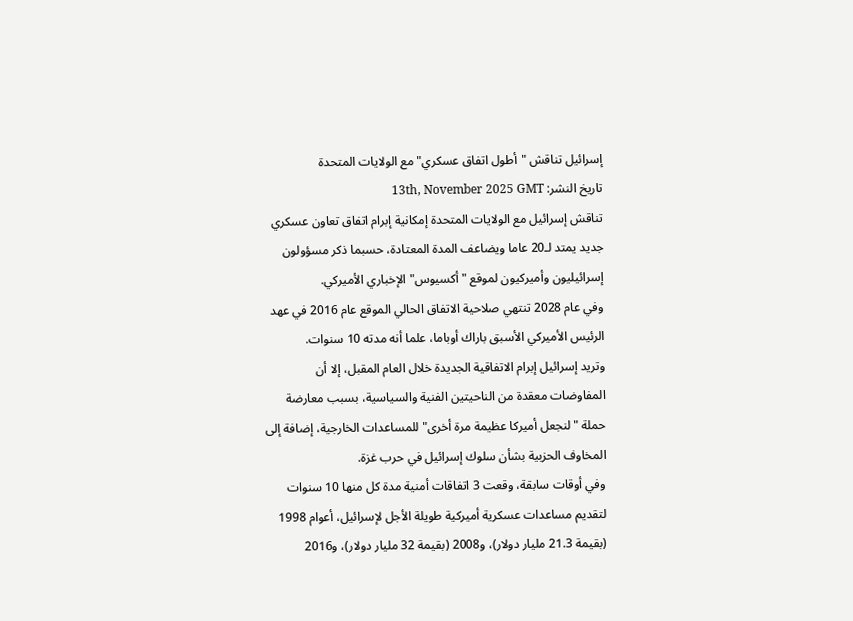إسرائيل تناقش "أطول اتفاق عسكري" مع الولايات المتحدة
تاريخ النشر: 13th, November 2025 GMT
تناقش إسرائيل مع الولايات المتحدة إمكانية إبرام اتفاق تعاون عسكري جديد يمتد لـ20 عاما ويضاعف المدة المعتادة، حسبما ذكر مسؤولون إسرائيليون وأميركيون لموقع "أكسيوس" الإخباري الأميركي.
وفي عام 2028 تنتهي صلاحية الاتفاق الحالي الموقع عام 2016 في عهد الرئيس الأميركي الأسبق باراك أوباما، علما أنه مدته 10 سنوات.
وتريد إسرائيل إبرام الاتفاقية الجديدة خلال العام المقبل، إلا أن المفاوضات معقدة من الناحيتين الفنية والسياسية، بسبب معارضة حملة "لنجعل أميركا عظيمة مرة أخرى" للمساعدات الخارجية، إضافة إلى المخاوف الحزبية بشأن سلوك إسرائيل في حرب غزة.
وفي أوقات سابقة، وقعت 3 اتفاقات أمنية مدة كل منها 10 سنوات لتقديم مساعدات عسكرية أميركية طويلة الأجل لإسرائيل، أعوام 1998 (بقيمة 21.3 مليار دولار)، و2008 (بقيمة 32 مليار دولار)، و2016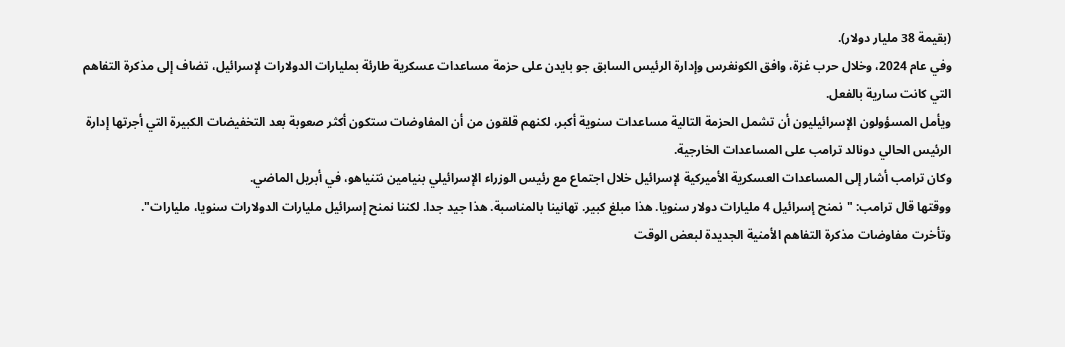(بقيمة 38 مليار دولار).
وفي عام 2024، وخلال حرب غزة، وافق الكونغرس وإدارة الرئيس السابق جو بايدن على حزمة مساعدات عسكرية طارئة بمليارات الدولارات لإسرائيل، تضاف إلى مذكرة التفاهم التي كانت سارية بالفعل.
ويأمل المسؤولون الإسرائيليون أن تشمل الحزمة التالية مساعدات سنوية أكبر، لكنهم قلقون من أن المفاوضات ستكون أكثر صعوبة بعد التخفيضات الكبيرة التي أجرتها إدارة الرئيس الحالي دونالد ترامب على المساعدات الخارجية.
وكان ترامب أشار إلى المساعدات العسكرية الأميركية لإسرائيل خلال اجتماع مع رئيس الوزراء الإسرائيلي بنيامين نتنياهو، في أبريل الماضي.
ووقتها قال ترامب: "نمنح إسرائيل 4 مليارات دولار سنويا. هذا مبلغ كبير. تهانينا بالمناسبة. هذا جيد جدا. لكننا نمنح إسرائيل مليارات الدولارات سنويا، مليارات".
وتأخرت مفاوضات مذكرة التفاهم الأمنية الجديدة لبعض الوقت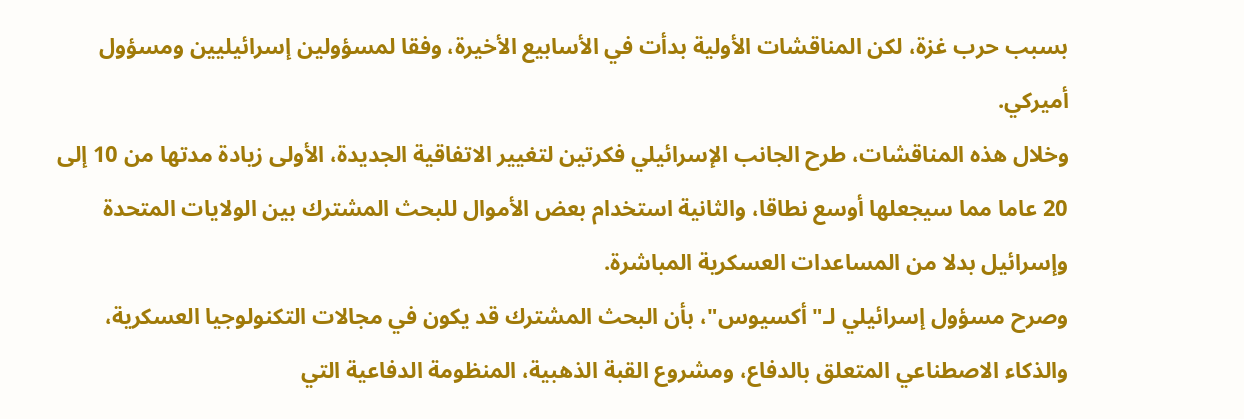بسبب حرب غزة، لكن المناقشات الأولية بدأت في الأسابيع الأخيرة، وفقا لمسؤولين إسرائيليين ومسؤول أميركي.
وخلال هذه المناقشات، طرح الجانب الإسرائيلي فكرتين لتغيير الاتفاقية الجديدة، الأولى زيادة مدتها من 10 إلى 20 عاما مما سيجعلها أوسع نطاقا، والثانية استخدام بعض الأموال للبحث المشترك بين الولايات المتحدة وإسرائيل بدلا من المساعدات العسكرية المباشرة.
وصرح مسؤول إسرائيلي لـ"أكسيوس"، بأن البحث المشترك قد يكون في مجالات التكنولوجيا العسكرية، والذكاء الاصطناعي المتعلق بالدفاع، ومشروع القبة الذهبية، المنظومة الدفاعية التي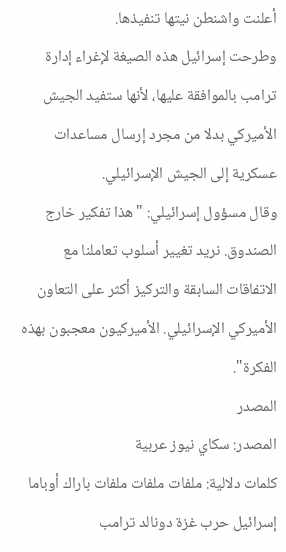أعلنت واشنطن نيتها تنفيذها.
وطرحت إسرائيل هذه الصيغة لإغراء إدارة ترامب بالموافقة عليها، لأنها ستفيد الجيش الأميركي بدلا من مجرد إرسال مساعدات عسكرية إلى الجيش الإسرائيلي.
وقال مسؤول إسرائيلي: "هذا تفكير خارج الصندوق. نريد تغيير أسلوب تعاملنا مع الاتفاقات السابقة والتركيز أكثر على التعاون الأميركي الإسرائيلي. الأميركيون معجبون بهذه الفكرة".
المصدر
المصدر: سكاي نيوز عربية
كلمات دلالية: ملفات ملفات ملفات باراك أوباما إسرائيل حرب غزة دونالد ترامب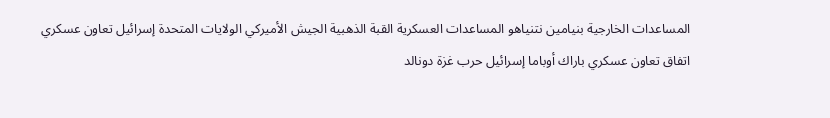المساعدات الخارجية بنيامين نتنياهو المساعدات العسكرية القبة الذهبية الجيش الأميركي الولايات المتحدة إسرائيل تعاون عسكري اتفاق تعاون عسكري باراك أوباما إسرائيل حرب غزة دونالد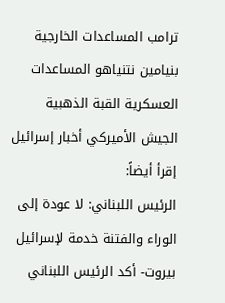ترامب المساعدات الخارجية بنيامين نتنياهو المساعدات العسكرية القبة الذهبية الجيش الأميركي أخبار إسرائيل
إقرأ أيضاً:
الرئيس اللبناني: لا عودة إلى الوراء والفتنة خدمة لإسرائيل
بيروت- أكد الرئيس اللبناني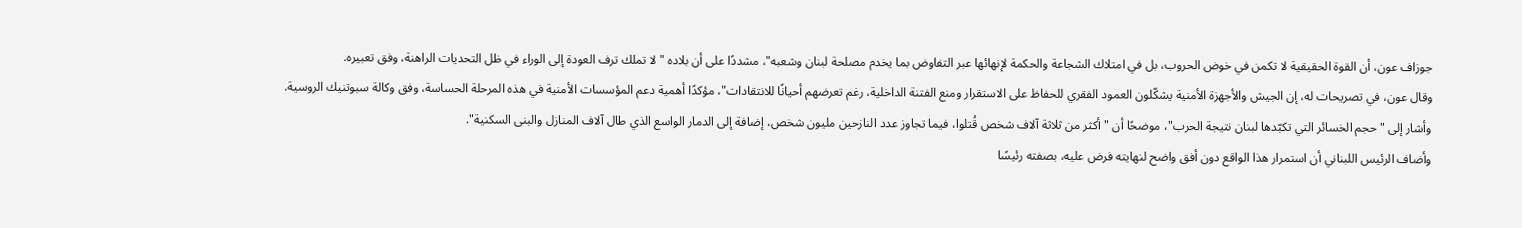جوزاف عون، أن القوة الحقيقية لا تكمن في خوض الحروب، بل في امتلاك الشجاعة والحكمة لإنهائها عبر التفاوض بما يخدم مصلحة لبنان وشعبه"، مشددًا على أن بلاده "لا تملك ترف العودة إلى الوراء في ظل التحديات الراهنة، وفق تعبيره.
وقال عون، في تصريحات له، إن الجيش والأجهزة الأمنية يشكّلون العمود الفقري للحفاظ على الاستقرار ومنع الفتنة الداخلية، رغم تعرضهم أحيانًا للانتقادات"، مؤكدًا أهمية دعم المؤسسات الأمنية في هذه المرحلة الحساسة، وفق وكالة سبوتنيك الروسية.
وأشار إلى "حجم الخسائر التي تكبّدها لبنان نتيجة الحرب"، موضحًا أن "أكثر من ثلاثة آلاف شخص قُتلوا، فيما تجاوز عدد النازحين مليون شخص، إضافة إلى الدمار الواسع الذي طال آلاف المنازل والبنى السكنية".
وأضاف الرئيس اللبناني أن استمرار هذا الواقع دون أفق واضح لنهايته فرض عليه، بصفته رئيسًا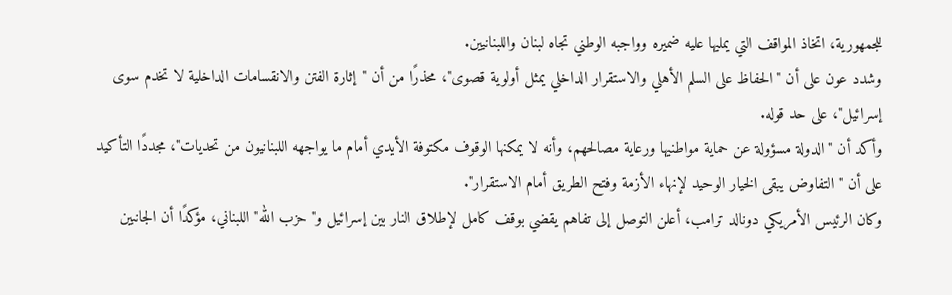للجمهورية، اتخاذ المواقف التي يمليها عليه ضميره وواجبه الوطني تجاه لبنان واللبنانيين.
وشدد عون على أن "الحفاظ على السلم الأهلي والاستقرار الداخلي يمثل أولوية قصوى"، محذرًا من أن "إثارة الفتن والانقسامات الداخلية لا تخدم سوى إسرائيل"، على حد قوله.
وأكد أن "الدولة مسؤولة عن حماية مواطنيها ورعاية مصالحهم، وأنه لا يمكنها الوقوف مكتوفة الأيدي أمام ما يواجهه اللبنانيون من تحديات"، مجددًا التأكيد على أن "التفاوض يبقى الخيار الوحيد لإنهاء الأزمة وفتح الطريق أمام الاستقرار".
وكان الرئيس الأمريكي دونالد ترامب، أعلن التوصل إلى تفاهم يقضي بوقف كامل لإطلاق النار بين إسرائيل و"حزب الله" اللبناني، مؤكدًا أن الجانبين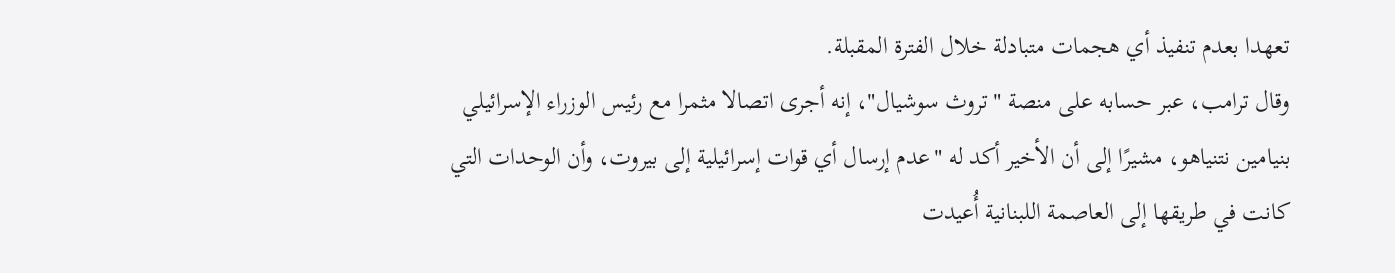تعهدا بعدم تنفيذ أي هجمات متبادلة خلال الفترة المقبلة.
وقال ترامب، عبر حسابه على منصة "تروث سوشيال"، إنه أجرى اتصالا مثمرا مع رئيس الوزراء الإسرائيلي بنيامين نتنياهو، مشيرًا إلى أن الأخير أكد له "عدم إرسال أي قوات إسرائيلية إلى بيروت، وأن الوحدات التي كانت في طريقها إلى العاصمة اللبنانية أُعيدت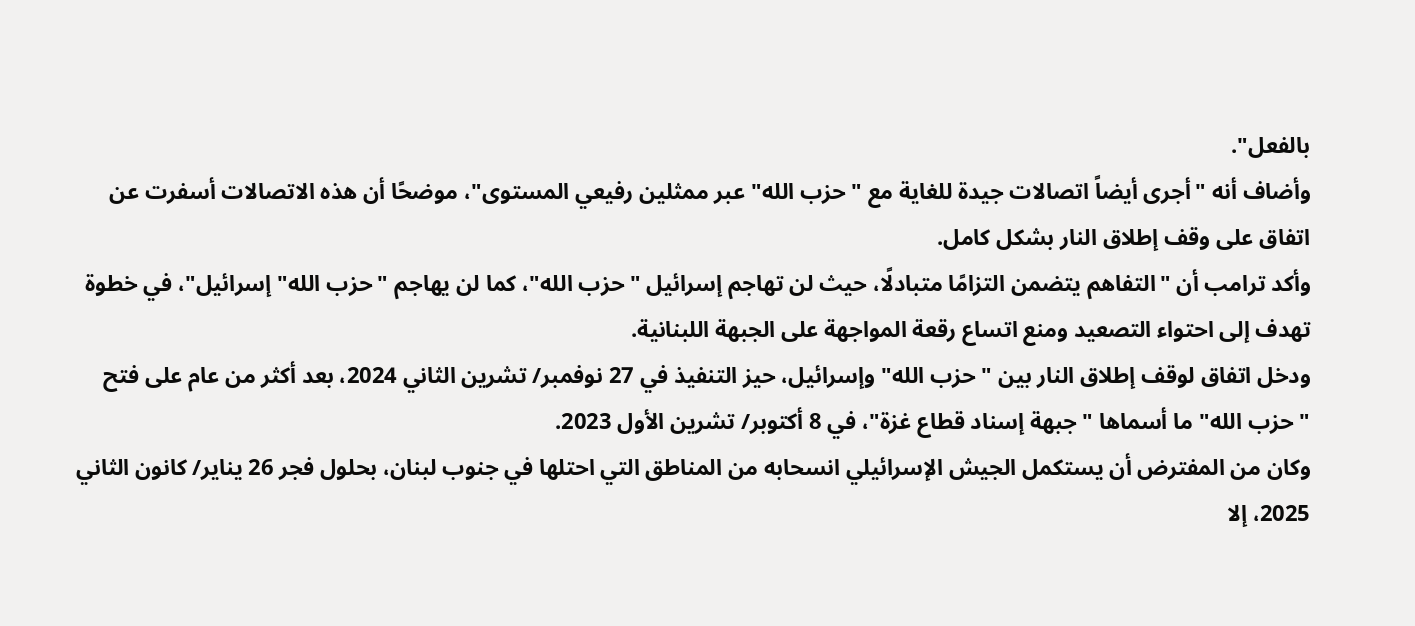بالفعل".
وأضاف أنه "أجرى أيضاً اتصالات جيدة للغاية مع "حزب الله" عبر ممثلين رفيعي المستوى"، موضحًا أن هذه الاتصالات أسفرت عن اتفاق على وقف إطلاق النار بشكل كامل.
وأكد ترامب أن "التفاهم يتضمن التزامًا متبادلًا، حيث لن تهاجم إسرائيل "حزب الله"، كما لن يهاجم "حزب الله" إسرائيل"، في خطوة تهدف إلى احتواء التصعيد ومنع اتساع رقعة المواجهة على الجبهة اللبنانية.
ودخل اتفاق لوقف إطلاق النار بين "حزب الله" وإسرائيل، حيز التنفيذ في 27 نوفمبر/ تشرين الثاني 2024، بعد أكثر من عام على فتح "حزب الله" ما أسماها "جبهة إسناد قطاع غزة"، في 8 أكتوبر/ تشرين الأول 2023.
وكان من المفترض أن يستكمل الجيش الإسرائيلي انسحابه من المناطق التي احتلها في جنوب لبنان، بحلول فجر 26 يناير/ كانون الثاني 2025، إلا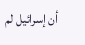أن إسرائيل لم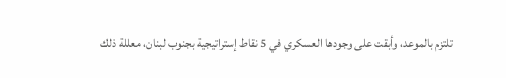تلتزم بالموعد، وأبقت على وجودها العسكري في 5 نقاط إستراتيجية بجنوب لبنان، معللة ذلك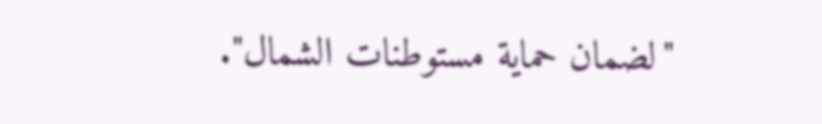"لضمان حماية مستوطنات الشمال".